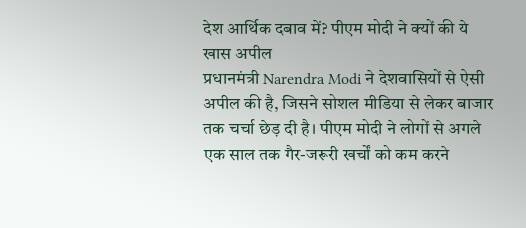देश आर्थिक दबाव में? पीएम मोदी ने क्यों की ये खास अपील
प्रधानमंत्री Narendra Modi ने देशवासियों से ऐसी अपील की है, जिसने सोशल मीडिया से लेकर बाजार तक चर्चा छेड़ दी है। पीएम मोदी ने लोगों से अगले एक साल तक गैर-जरूरी खर्चों को कम करने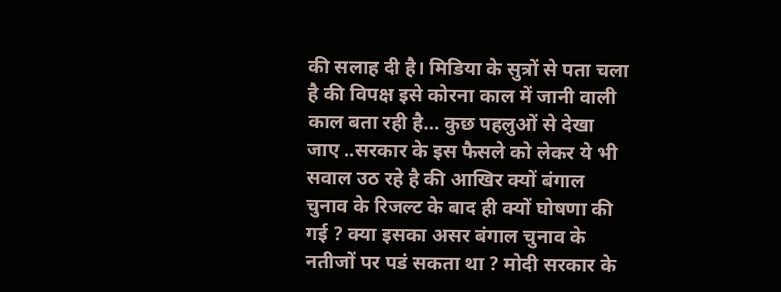की सलाह दी है। मिडिया के सुत्रों से पता चला है की विपक्ष इसे कोरना काल में जानी वाली काल बता रही है… कुछ पहलुओं से देखा जाए ..सरकार के इस फैसले को लेकर ये भी सवाल उठ रहे है की आखिर क्यों बंगाल चुनाव के रिजल्ट के बाद ही क्यों घोषणा की गई ? क्या इसका असर बंगाल चुनाव के नतीजों पर पडं सकता था ? मोदी सरकार के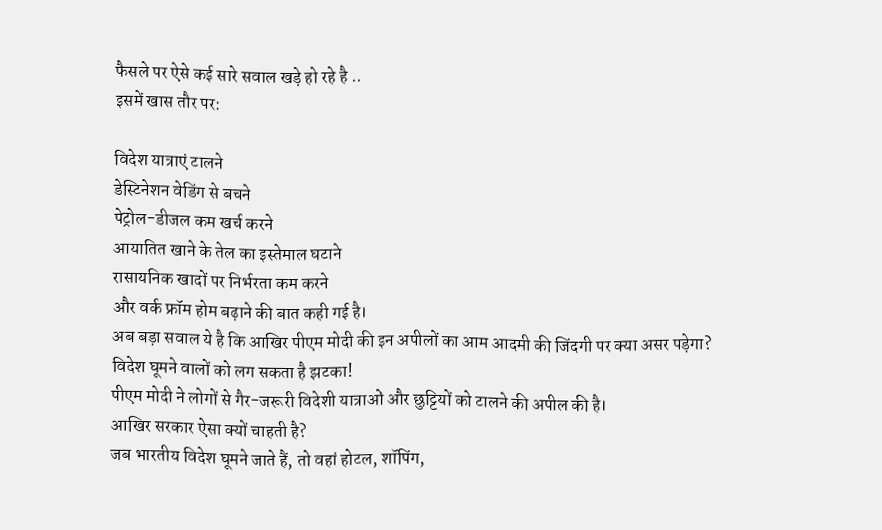फैसले पर ऐसे कई सारे सवाल खड़े हो रहे है ..
इसमें खास तौर पर:

विदेश यात्राएं टालने
डेस्टिनेशन वेडिंग से बचने
पेट्रोल-डीजल कम खर्च करने
आयातित खाने के तेल का इस्तेमाल घटाने
रासायनिक खादों पर निर्भरता कम करने
और वर्क फ्रॉम होम बढ़ाने की बात कही गई है।
अब बड़ा सवाल ये है कि आखिर पीएम मोदी की इन अपीलों का आम आदमी की जिंदगी पर क्या असर पड़ेगा?
विदेश घूमने वालों को लग सकता है झटका!
पीएम मोदी ने लोगों से गैर-जरूरी विदेशी यात्राओं और छुट्टियों को टालने की अपील की है।
आखिर सरकार ऐसा क्यों चाहती है?
जब भारतीय विदेश घूमने जाते हैं, तो वहां होटल, शॉपिंग,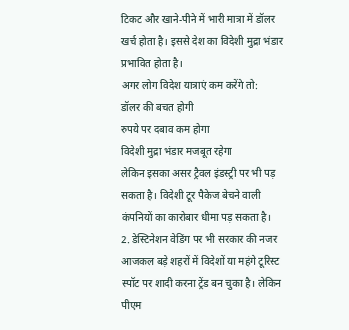टिकट और खाने-पीने में भारी मात्रा में डॉलर खर्च होता है। इससे देश का विदेशी मुद्रा भंडार प्रभावित होता है।
अगर लोग विदेश यात्राएं कम करेंगे तो:
डॉलर की बचत होगी
रुपये पर दबाव कम होगा
विदेशी मुद्रा भंडार मजबूत रहेगा
लेकिन इसका असर ट्रैवल इंडस्ट्री पर भी पड़ सकता है। विदेशी टूर पैकेज बेचने वाली कंपनियों का कारोबार धीमा पड़ सकता है।
2. डेस्टिनेशन वेडिंग पर भी सरकार की नजर
आजकल बड़े शहरों में विदेशों या महंगे टूरिस्ट स्पॉट पर शादी करना ट्रेंड बन चुका है। लेकिन पीएम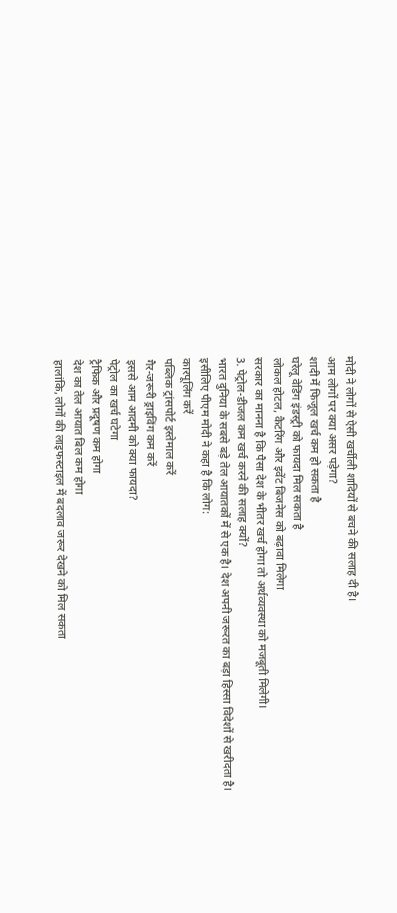मोदी ने लोगों से ऐसी खर्चीली शादियों से बचने की सलाह दी है।
आम लोगों पर क्या असर पड़ेगा?
शादी में फिजूल खर्च कम हो सकता है
घरेलू वेडिंग इंडस्ट्री को फायदा मिल सकता है
लोकल होटल, कैटरिंग और इवेंट बिजनेस को बढ़ावा मिलेगा
सरकार का मानना है कि पैसा देश के भीतर खर्च होगा तो अर्थव्यवस्था को मजबूती मिलेगी।
3. पेट्रोल-डीजल कम खर्च करने की सलाह क्यों?
भारत दुनिया के सबसे बड़े तेल आयातकों में से एक है। देश अपनी जरूरत का बड़ा हिस्सा विदेशों से खरीदता है।
इसीलिए पीएम मोदी ने कहा है कि लोग:
कारपूलिंग करें
पब्लिक ट्रांसपोर्ट इस्तेमाल करें
गैर-जरूरी ड्राइविंग कम करें
इससे आम आदमी को क्या फायदा?
पेट्रोल का खर्च घटेगा
ट्रैफिक और प्रदूषण कम होगा
देश का तेल आयात बिल कम होगा
हालांकि, लोगों की लाइफस्टाइल में बदलाव जरूर देखने को मिल सकता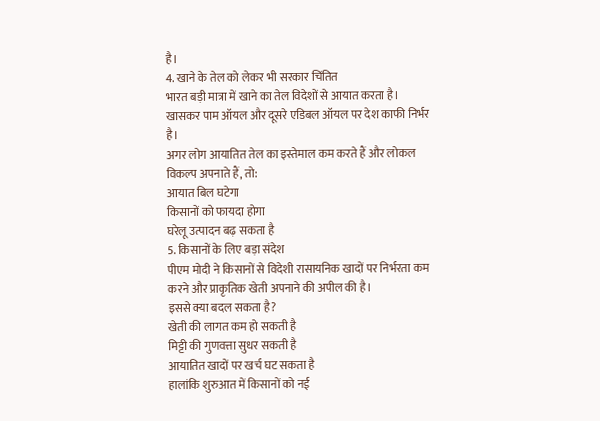है।
4. खाने के तेल को लेकर भी सरकार चिंतित
भारत बड़ी मात्रा में खाने का तेल विदेशों से आयात करता है। खासकर पाम ऑयल और दूसरे एडिबल ऑयल पर देश काफी निर्भर है।
अगर लोग आयातित तेल का इस्तेमाल कम करते हैं और लोकल विकल्प अपनाते हैं, तो:
आयात बिल घटेगा
किसानों को फायदा होगा
घरेलू उत्पादन बढ़ सकता है
5. किसानों के लिए बड़ा संदेश
पीएम मोदी ने किसानों से विदेशी रासायनिक खादों पर निर्भरता कम करने और प्राकृतिक खेती अपनाने की अपील की है।
इससे क्या बदल सकता है?
खेती की लागत कम हो सकती है
मिट्टी की गुणवत्ता सुधर सकती है
आयातित खादों पर खर्च घट सकता है
हालांकि शुरुआत में किसानों को नई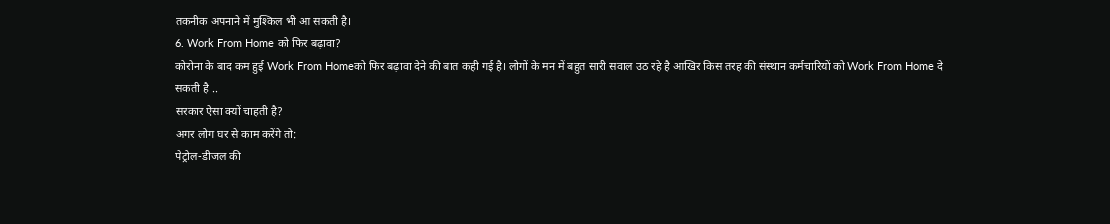तकनीक अपनाने में मुश्किल भी आ सकती है।
6. Work From Home को फिर बढ़ावा?
कोरोना के बाद कम हुई Work From Homeको फिर बढ़ावा देने की बात कही गई है। लोगों के मन में बहुत सारी सवाल उठ रहे है आखिर किस तरह की संस्थान कर्मचारियों को Work From Home दे सकती है ..
सरकार ऐसा क्यों चाहती है?
अगर लोग घर से काम करेंगे तो:
पेट्रोल-डीजल की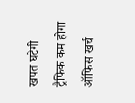खपत घटेगी
ट्रैफिक कम होगा
ऑफिस खर्च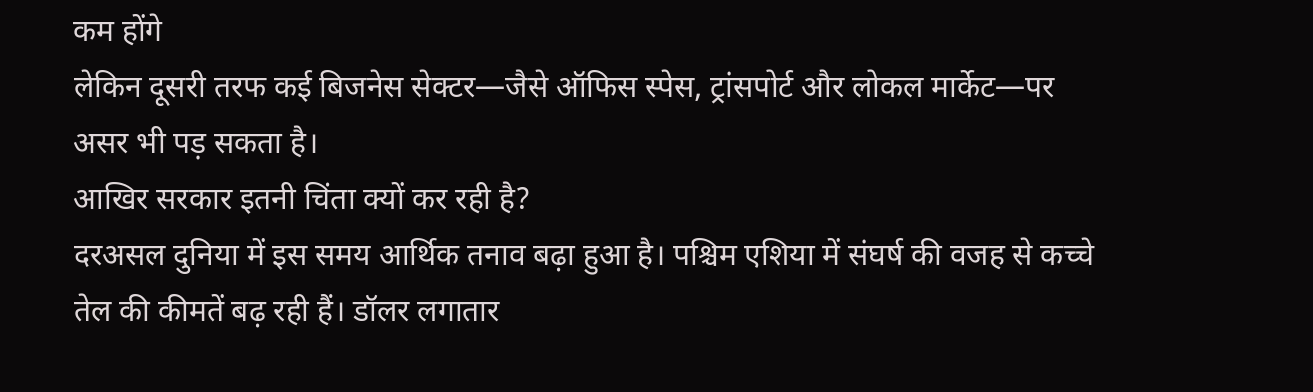कम होंगे
लेकिन दूसरी तरफ कई बिजनेस सेक्टर—जैसे ऑफिस स्पेस, ट्रांसपोर्ट और लोकल मार्केट—पर असर भी पड़ सकता है।
आखिर सरकार इतनी चिंता क्यों कर रही है?
दरअसल दुनिया में इस समय आर्थिक तनाव बढ़ा हुआ है। पश्चिम एशिया में संघर्ष की वजह से कच्चे तेल की कीमतें बढ़ रही हैं। डॉलर लगातार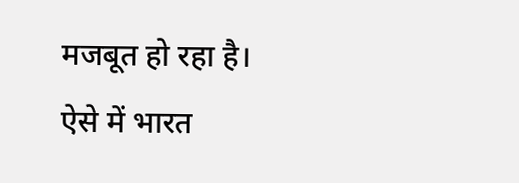मजबूत हो रहा है।
ऐसे में भारत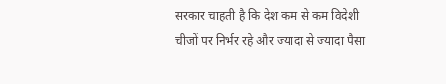सरकार चाहती है कि देश कम से कम विदेशी चीजों पर निर्भर रहे और ज्यादा से ज्यादा पैसा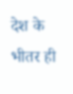देश के भीतर ही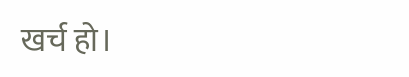खर्च हो।